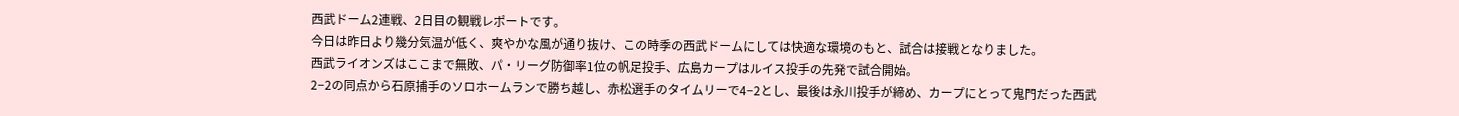西武ドーム2連戦、2日目の観戦レポートです。
今日は昨日より幾分気温が低く、爽やかな風が通り抜け、この時季の西武ドームにしては快適な環境のもと、試合は接戦となりました。
西武ライオンズはここまで無敗、パ・リーグ防御率1位の帆足投手、広島カープはルイス投手の先発で試合開始。
2−2の同点から石原捕手のソロホームランで勝ち越し、赤松選手のタイムリーで4−2とし、最後は永川投手が締め、カープにとって鬼門だった西武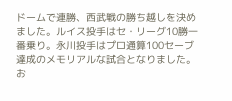ドームで連勝、西武戦の勝ち越しを決めました。ルイス投手はセ・リーグ10勝一番乗り。永川投手はプロ通算100セーブ達成のメモリアルな試合となりました。お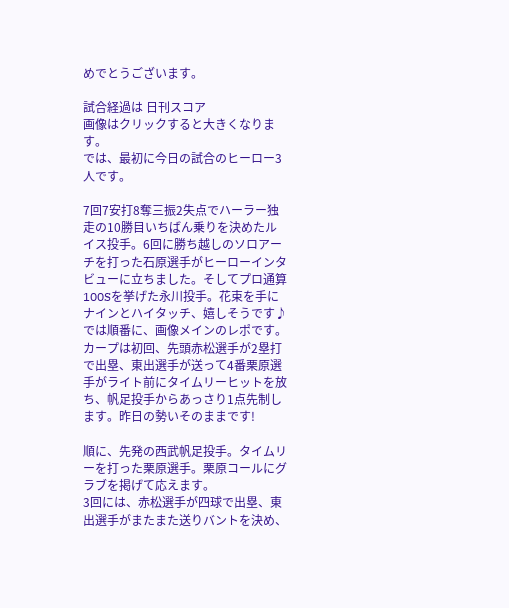めでとうございます。

試合経過は 日刊スコア
画像はクリックすると大きくなります。
では、最初に今日の試合のヒーロー3人です。

7回7安打8奪三振2失点でハーラー独走の10勝目いちばん乗りを決めたルイス投手。6回に勝ち越しのソロアーチを打った石原選手がヒーローインタビューに立ちました。そしてプロ通算100Sを挙げた永川投手。花束を手にナインとハイタッチ、嬉しそうです♪
では順番に、画像メインのレポです。
カープは初回、先頭赤松選手が2塁打で出塁、東出選手が送って4番栗原選手がライト前にタイムリーヒットを放ち、帆足投手からあっさり1点先制します。昨日の勢いそのままです!

順に、先発の西武帆足投手。タイムリーを打った栗原選手。栗原コールにグラブを掲げて応えます。
3回には、赤松選手が四球で出塁、東出選手がまたまた送りバントを決め、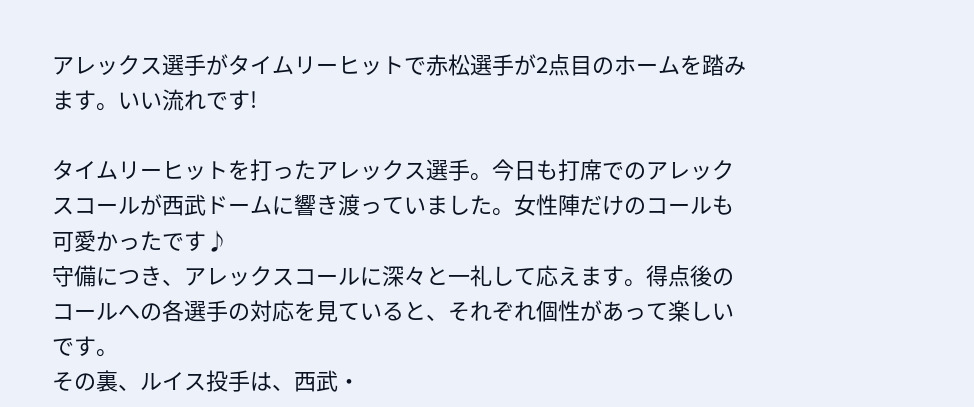アレックス選手がタイムリーヒットで赤松選手が2点目のホームを踏みます。いい流れです!

タイムリーヒットを打ったアレックス選手。今日も打席でのアレックスコールが西武ドームに響き渡っていました。女性陣だけのコールも可愛かったです♪
守備につき、アレックスコールに深々と一礼して応えます。得点後のコールへの各選手の対応を見ていると、それぞれ個性があって楽しいです。
その裏、ルイス投手は、西武・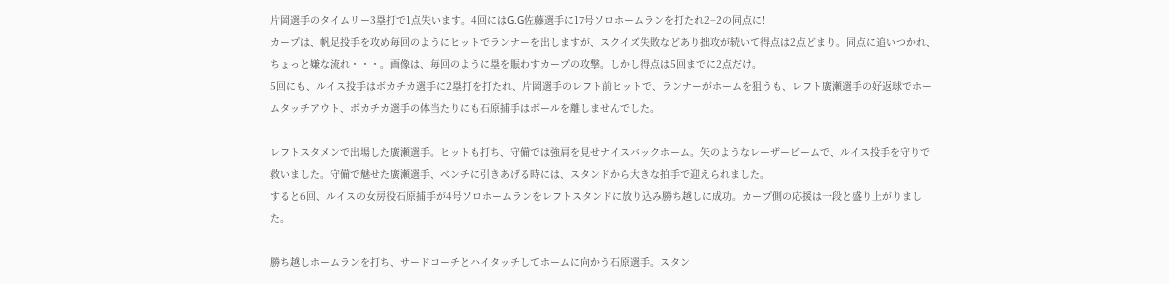片岡選手のタイムリー3塁打で1点失います。4回にはG.G佐藤選手に17号ソロホームランを打たれ2−2の同点に!
カープは、帆足投手を攻め毎回のようにヒットでランナーを出しますが、スクイズ失敗などあり拙攻が続いて得点は2点どまり。同点に追いつかれ、ちょっと嫌な流れ・・・。画像は、毎回のように塁を賑わすカープの攻撃。しかし得点は5回までに2点だけ。
5回にも、ルイス投手はボカチカ選手に2塁打を打たれ、片岡選手のレフト前ヒットで、ランナーがホームを狙うも、レフト廣瀬選手の好返球でホームタッチアウト、ボカチカ選手の体当たりにも石原捕手はボールを離しませんでした。

レフトスタメンで出場した廣瀬選手。ヒットも打ち、守備では強肩を見せナイスバックホーム。矢のようなレーザービームで、ルイス投手を守りで救いました。守備で魅せた廣瀬選手、ベンチに引きあげる時には、スタンドから大きな拍手で迎えられました。
すると6回、ルイスの女房役石原捕手が4号ソロホームランをレフトスタンドに放り込み勝ち越しに成功。カープ側の応援は一段と盛り上がりました。

勝ち越しホームランを打ち、サードコーチとハイタッチしてホームに向かう石原選手。スタン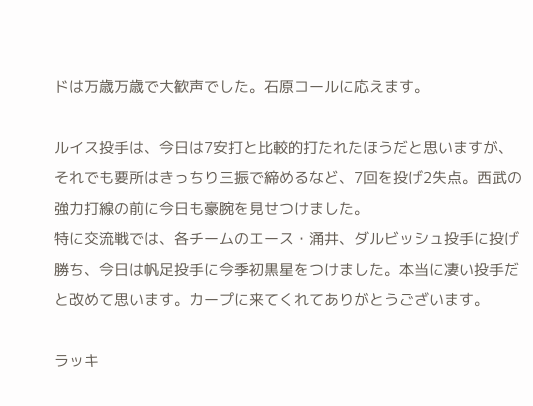ドは万歳万歳で大歓声でした。石原コールに応えます。

ルイス投手は、今日は7安打と比較的打たれたほうだと思いますが、それでも要所はきっちり三振で締めるなど、7回を投げ2失点。西武の強力打線の前に今日も豪腕を見せつけました。
特に交流戦では、各チームのエース・涌井、ダルビッシュ投手に投げ勝ち、今日は帆足投手に今季初黒星をつけました。本当に凄い投手だと改めて思います。カープに来てくれてありがとうございます。

ラッキ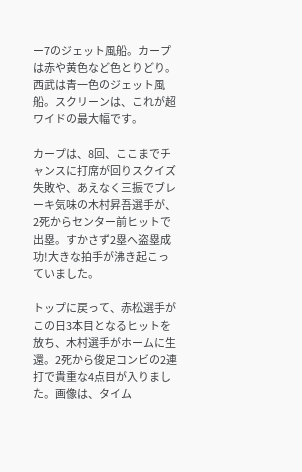ー7のジェット風船。カープは赤や黄色など色とりどり。西武は青一色のジェット風船。スクリーンは、これが超ワイドの最大幅です。

カープは、8回、ここまでチャンスに打席が回りスクイズ失敗や、あえなく三振でブレーキ気味の木村昇吾選手が、2死からセンター前ヒットで出塁。すかさず2塁へ盗塁成功!大きな拍手が沸き起こっていました。

トップに戻って、赤松選手がこの日3本目となるヒットを放ち、木村選手がホームに生還。2死から俊足コンビの2連打で貴重な4点目が入りました。画像は、タイム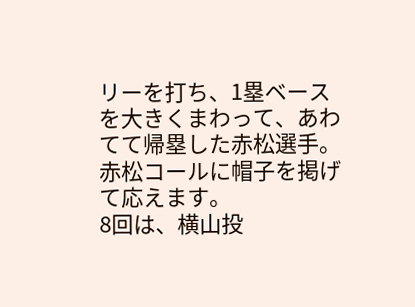リーを打ち、1塁ベースを大きくまわって、あわてて帰塁した赤松選手。赤松コールに帽子を掲げて応えます。
8回は、横山投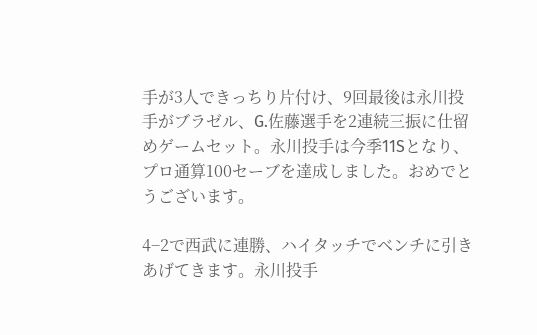手が3人できっちり片付け、9回最後は永川投手がブラゼル、G.佐藤選手を2連続三振に仕留めゲームセット。永川投手は今季11Sとなり、プロ通算100セーブを達成しました。おめでとうございます。

4−2で西武に連勝、ハイタッチでベンチに引きあげてきます。永川投手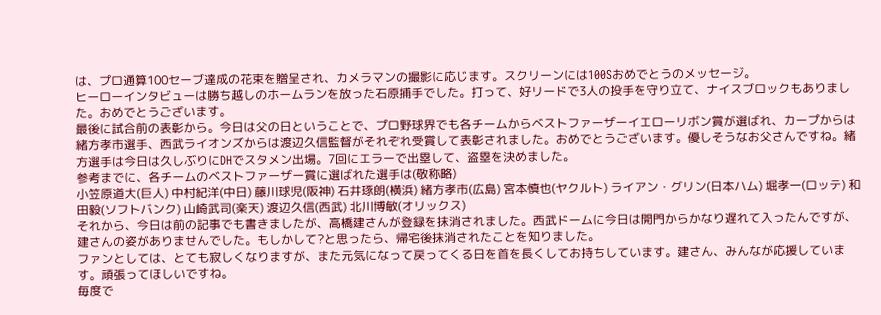は、プロ通算100セーブ達成の花束を贈呈され、カメラマンの撮影に応じます。スクリーンには100Sおめでとうのメッセージ。
ヒーローインタビューは勝ち越しのホームランを放った石原捕手でした。打って、好リードで3人の投手を守り立て、ナイスブロックもありました。おめでとうございます。
最後に試合前の表彰から。今日は父の日ということで、プロ野球界でも各チームからベストファーザーイエローリボン賞が選ばれ、カープからは緒方孝市選手、西武ライオンズからは渡辺久信監督がそれぞれ受賞して表彰されました。おめでとうございます。優しそうなお父さんですね。緒方選手は今日は久しぶりにDHでスタメン出場。7回にエラーで出塁して、盗塁を決めました。
参考までに、各チームのベストファーザー賞に選ばれた選手は(敬称略)
小笠原道大(巨人) 中村紀洋(中日) 藤川球児(阪神) 石井琢朗(横浜) 緒方孝市(広島) 宮本慎也(ヤクルト) ライアン・グリン(日本ハム) 堀孝一(ロッテ) 和田毅(ソフトバンク) 山崎武司(楽天) 渡辺久信(西武) 北川博敏(オリックス)
それから、今日は前の記事でも書きましたが、高橋建さんが登録を抹消されました。西武ドームに今日は開門からかなり遅れて入ったんですが、建さんの姿がありませんでした。もしかして?と思ったら、帰宅後抹消されたことを知りました。
ファンとしては、とても寂しくなりますが、また元気になって戻ってくる日を首を長くしてお持ちしています。建さん、みんなが応援しています。頑張ってほしいですね。
毎度で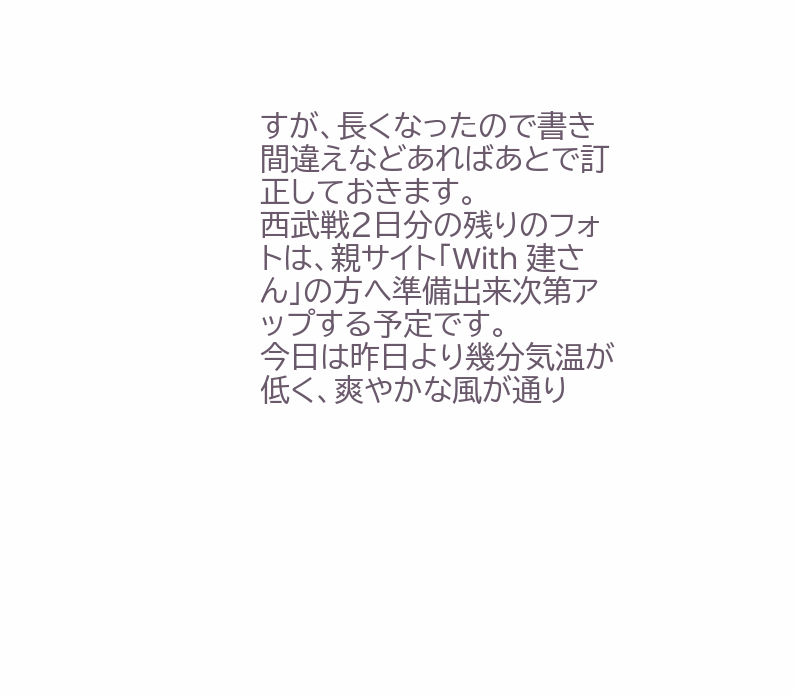すが、長くなったので書き間違えなどあればあとで訂正しておきます。
西武戦2日分の残りのフォトは、親サイト「With 建さん」の方へ準備出来次第アップする予定です。
今日は昨日より幾分気温が低く、爽やかな風が通り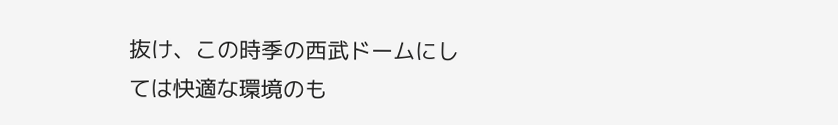抜け、この時季の西武ドームにしては快適な環境のも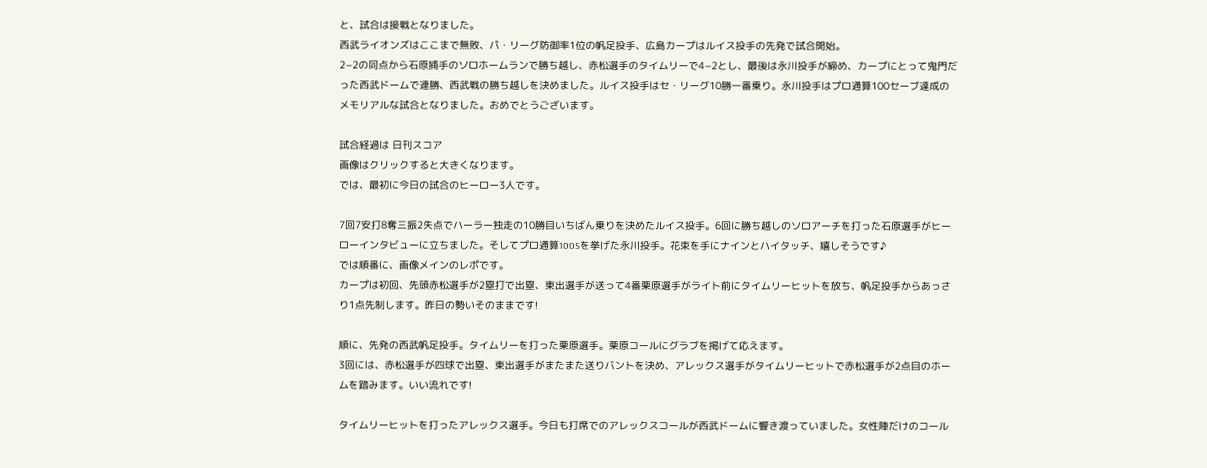と、試合は接戦となりました。
西武ライオンズはここまで無敗、パ・リーグ防御率1位の帆足投手、広島カープはルイス投手の先発で試合開始。
2−2の同点から石原捕手のソロホームランで勝ち越し、赤松選手のタイムリーで4−2とし、最後は永川投手が締め、カープにとって鬼門だった西武ドームで連勝、西武戦の勝ち越しを決めました。ルイス投手はセ・リーグ10勝一番乗り。永川投手はプロ通算100セーブ達成のメモリアルな試合となりました。おめでとうございます。

試合経過は 日刊スコア
画像はクリックすると大きくなります。
では、最初に今日の試合のヒーロー3人です。

7回7安打8奪三振2失点でハーラー独走の10勝目いちばん乗りを決めたルイス投手。6回に勝ち越しのソロアーチを打った石原選手がヒーローインタビューに立ちました。そしてプロ通算100Sを挙げた永川投手。花束を手にナインとハイタッチ、嬉しそうです♪
では順番に、画像メインのレポです。
カープは初回、先頭赤松選手が2塁打で出塁、東出選手が送って4番栗原選手がライト前にタイムリーヒットを放ち、帆足投手からあっさり1点先制します。昨日の勢いそのままです!

順に、先発の西武帆足投手。タイムリーを打った栗原選手。栗原コールにグラブを掲げて応えます。
3回には、赤松選手が四球で出塁、東出選手がまたまた送りバントを決め、アレックス選手がタイムリーヒットで赤松選手が2点目のホームを踏みます。いい流れです!

タイムリーヒットを打ったアレックス選手。今日も打席でのアレックスコールが西武ドームに響き渡っていました。女性陣だけのコール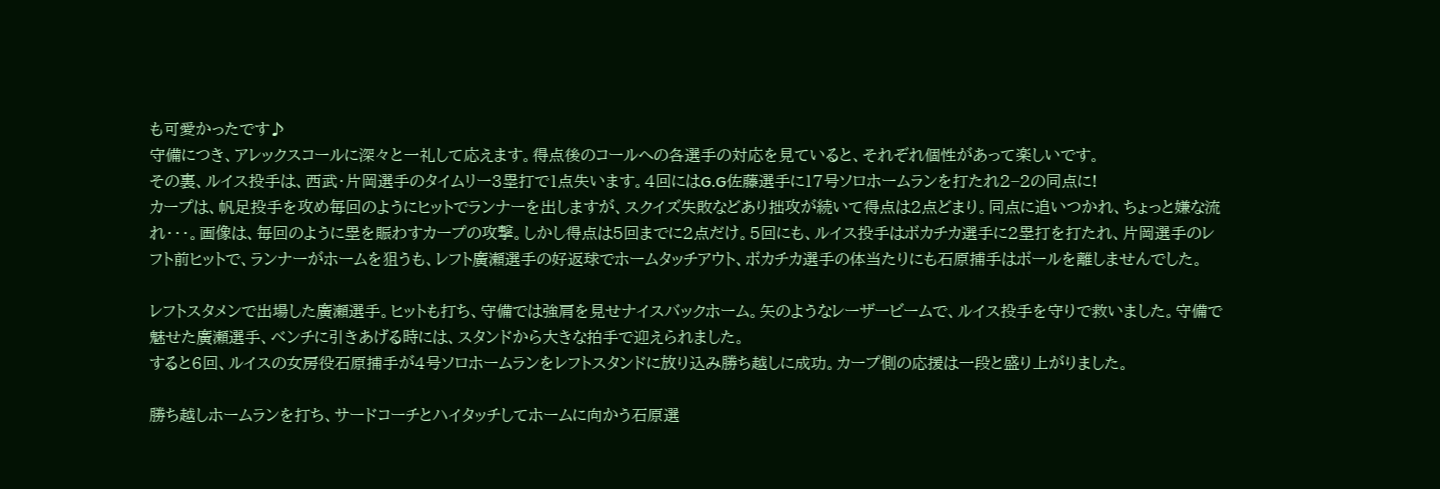も可愛かったです♪
守備につき、アレックスコールに深々と一礼して応えます。得点後のコールへの各選手の対応を見ていると、それぞれ個性があって楽しいです。
その裏、ルイス投手は、西武・片岡選手のタイムリー3塁打で1点失います。4回にはG.G佐藤選手に17号ソロホームランを打たれ2−2の同点に!
カープは、帆足投手を攻め毎回のようにヒットでランナーを出しますが、スクイズ失敗などあり拙攻が続いて得点は2点どまり。同点に追いつかれ、ちょっと嫌な流れ・・・。画像は、毎回のように塁を賑わすカープの攻撃。しかし得点は5回までに2点だけ。5回にも、ルイス投手はボカチカ選手に2塁打を打たれ、片岡選手のレフト前ヒットで、ランナーがホームを狙うも、レフト廣瀬選手の好返球でホームタッチアウト、ボカチカ選手の体当たりにも石原捕手はボールを離しませんでした。

レフトスタメンで出場した廣瀬選手。ヒットも打ち、守備では強肩を見せナイスバックホーム。矢のようなレーザービームで、ルイス投手を守りで救いました。守備で魅せた廣瀬選手、ベンチに引きあげる時には、スタンドから大きな拍手で迎えられました。
すると6回、ルイスの女房役石原捕手が4号ソロホームランをレフトスタンドに放り込み勝ち越しに成功。カープ側の応援は一段と盛り上がりました。

勝ち越しホームランを打ち、サードコーチとハイタッチしてホームに向かう石原選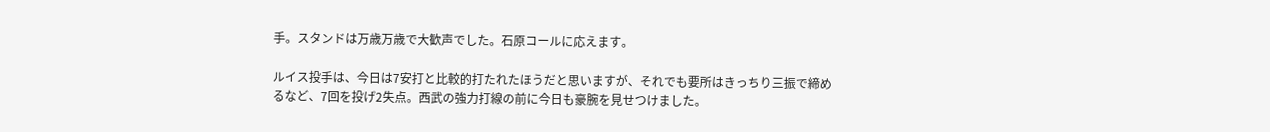手。スタンドは万歳万歳で大歓声でした。石原コールに応えます。

ルイス投手は、今日は7安打と比較的打たれたほうだと思いますが、それでも要所はきっちり三振で締めるなど、7回を投げ2失点。西武の強力打線の前に今日も豪腕を見せつけました。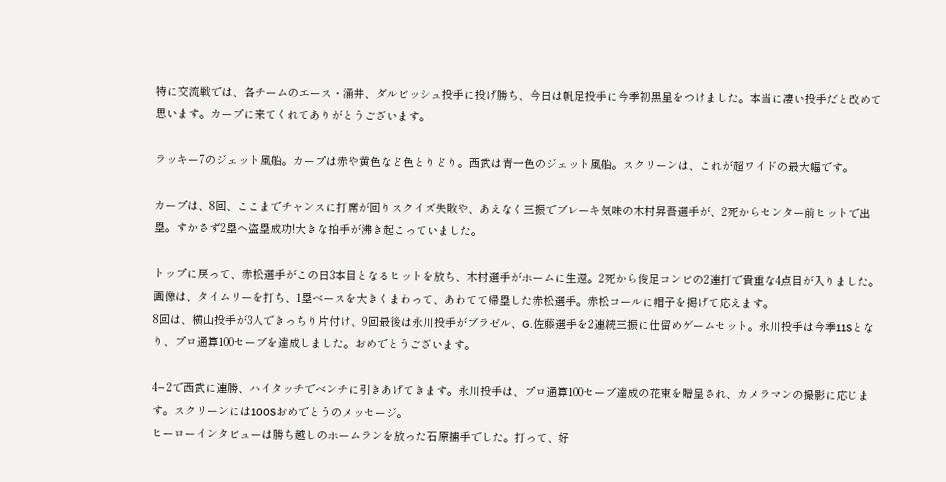特に交流戦では、各チームのエース・涌井、ダルビッシュ投手に投げ勝ち、今日は帆足投手に今季初黒星をつけました。本当に凄い投手だと改めて思います。カープに来てくれてありがとうございます。

ラッキー7のジェット風船。カープは赤や黄色など色とりどり。西武は青一色のジェット風船。スクリーンは、これが超ワイドの最大幅です。

カープは、8回、ここまでチャンスに打席が回りスクイズ失敗や、あえなく三振でブレーキ気味の木村昇吾選手が、2死からセンター前ヒットで出塁。すかさず2塁へ盗塁成功!大きな拍手が沸き起こっていました。

トップに戻って、赤松選手がこの日3本目となるヒットを放ち、木村選手がホームに生還。2死から俊足コンビの2連打で貴重な4点目が入りました。画像は、タイムリーを打ち、1塁ベースを大きくまわって、あわてて帰塁した赤松選手。赤松コールに帽子を掲げて応えます。
8回は、横山投手が3人できっちり片付け、9回最後は永川投手がブラゼル、G.佐藤選手を2連続三振に仕留めゲームセット。永川投手は今季11Sとなり、プロ通算100セーブを達成しました。おめでとうございます。

4−2で西武に連勝、ハイタッチでベンチに引きあげてきます。永川投手は、プロ通算100セーブ達成の花束を贈呈され、カメラマンの撮影に応じます。スクリーンには100Sおめでとうのメッセージ。
ヒーローインタビューは勝ち越しのホームランを放った石原捕手でした。打って、好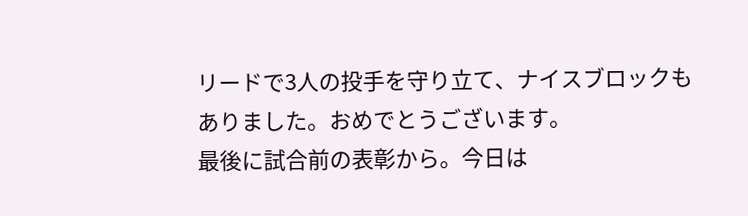リードで3人の投手を守り立て、ナイスブロックもありました。おめでとうございます。
最後に試合前の表彰から。今日は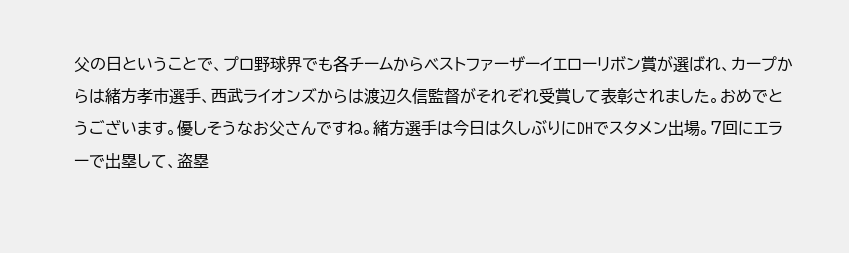父の日ということで、プロ野球界でも各チームからベストファーザーイエローリボン賞が選ばれ、カープからは緒方孝市選手、西武ライオンズからは渡辺久信監督がそれぞれ受賞して表彰されました。おめでとうございます。優しそうなお父さんですね。緒方選手は今日は久しぶりにDHでスタメン出場。7回にエラーで出塁して、盗塁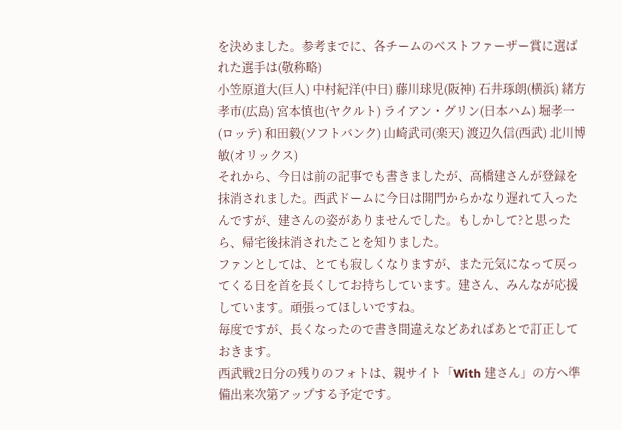を決めました。参考までに、各チームのベストファーザー賞に選ばれた選手は(敬称略)
小笠原道大(巨人) 中村紀洋(中日) 藤川球児(阪神) 石井琢朗(横浜) 緒方孝市(広島) 宮本慎也(ヤクルト) ライアン・グリン(日本ハム) 堀孝一(ロッテ) 和田毅(ソフトバンク) 山崎武司(楽天) 渡辺久信(西武) 北川博敏(オリックス)
それから、今日は前の記事でも書きましたが、高橋建さんが登録を抹消されました。西武ドームに今日は開門からかなり遅れて入ったんですが、建さんの姿がありませんでした。もしかして?と思ったら、帰宅後抹消されたことを知りました。
ファンとしては、とても寂しくなりますが、また元気になって戻ってくる日を首を長くしてお持ちしています。建さん、みんなが応援しています。頑張ってほしいですね。
毎度ですが、長くなったので書き間違えなどあればあとで訂正しておきます。
西武戦2日分の残りのフォトは、親サイト「With 建さん」の方へ準備出来次第アップする予定です。